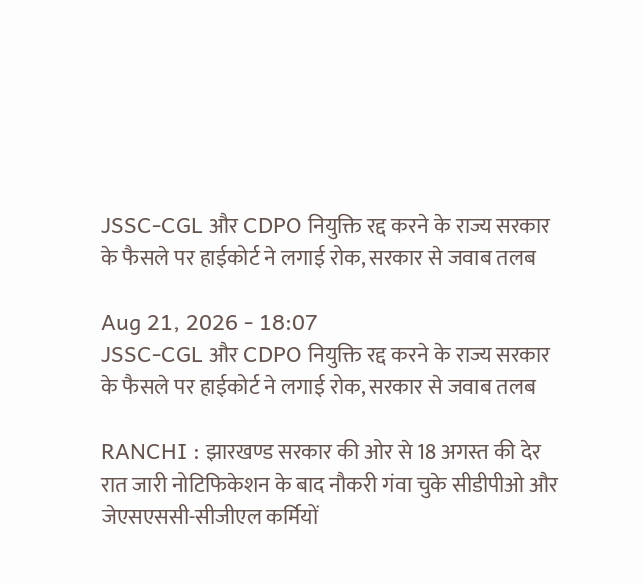JSSC-CGL और CDPO नियुक्ति रद्द करने के राज्य सरकार के फैसले पर हाईकोर्ट ने लगाई रोक, सरकार से जवाब तलब

Aug 21, 2026 - 18:07
JSSC-CGL और CDPO नियुक्ति रद्द करने के राज्य सरकार के फैसले पर हाईकोर्ट ने लगाई रोक, सरकार से जवाब तलब

RANCHI : झारखण्ड सरकार की ओर से 18 अगस्त की देर रात जारी नोटिफिकेशन के बाद नौकरी गंवा चुके सीडीपीओ और जेएसएससी-सीजीएल कर्मियों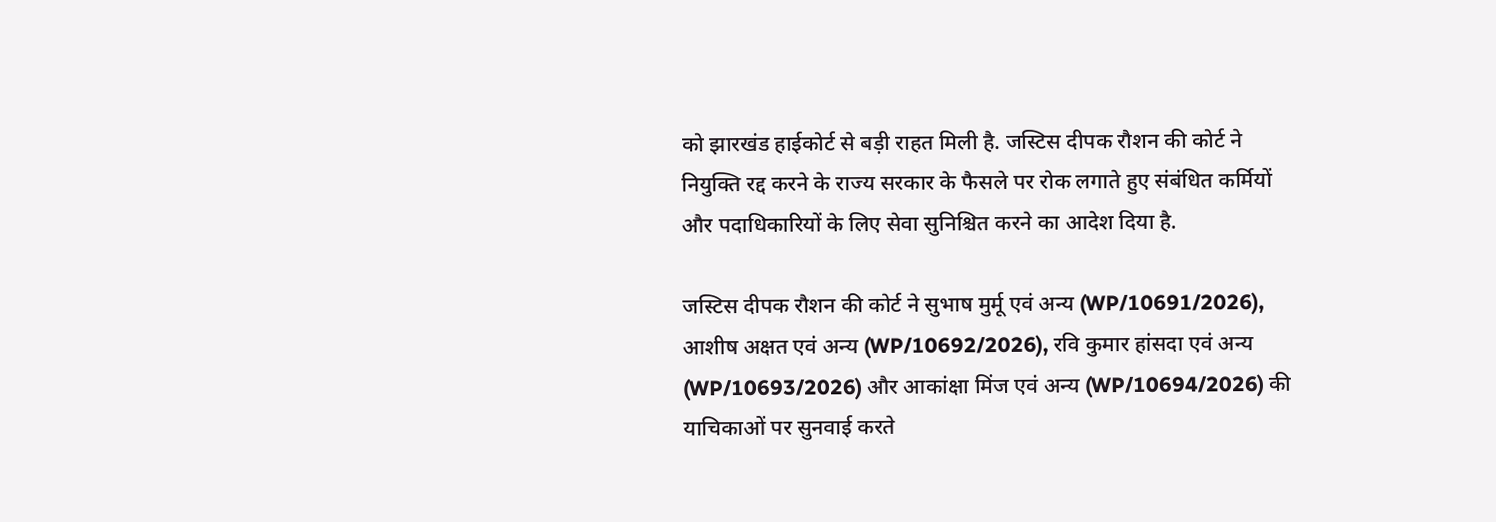को झारखंड हाईकोर्ट से बड़ी राहत मिली है. जस्टिस दीपक रौशन की कोर्ट ने नियुक्ति रद्द करने के राज्य सरकार के फैसले पर रोक लगाते हुए संबंधित कर्मियों और पदाधिकारियों के लिए सेवा सुनिश्चित करने का आदेश दिया है.

जस्टिस दीपक रौशन की कोर्ट ने सुभाष मुर्मू एवं अन्य (WP/10691/2026), आशीष अक्षत एवं अन्य (WP/10692/2026), रवि कुमार हांसदा एवं अन्य (WP/10693/2026) और आकांक्षा मिंज एवं अन्य (WP/10694/2026) की याचिकाओं पर सुनवाई करते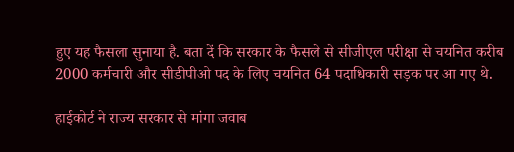हुए यह फैसला सुनाया है. बता दें कि सरकार के फैसले से सीजीएल परीक्षा से चयनित करीब 2000 कर्मचारी और सीडीपीओ पद के लिए चयनित 64 पदाधिकारी सड़क पर आ गए थे.

हाईकोर्ट ने राज्य सरकार से मांगा जवाब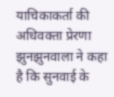याचिकाकर्ता की अधिवक्ता प्रेरणा झुनझुनवाला ने कहा है कि सुनवाई के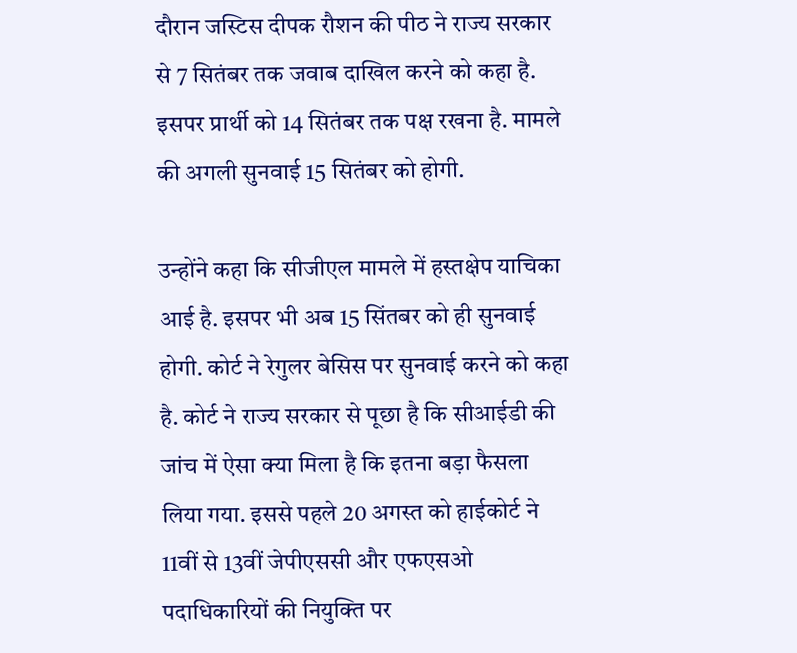दौरान जस्टिस दीपक रौशन की पीठ ने राज्य सरकार से 7 सितंबर तक जवाब दाखिल करने को कहा है. इसपर प्रार्थी को 14 सितंबर तक पक्ष रखना है. मामले की अगली सुनवाई 15 सितंबर को होगी.

उन्होंने कहा कि सीजीएल मामले में हस्तक्षेप याचिका आई है. इसपर भी अब 15 सिंतबर को ही सुनवाई होगी. कोर्ट ने रेगुलर बेसिस पर सुनवाई करने को कहा है. कोर्ट ने राज्य सरकार से पूछा है कि सीआईडी की जांच में ऐसा क्या मिला है कि इतना बड़ा फैसला लिया गया. इससे पहले 20 अगस्त को हाईकोर्ट ने 11वीं से 13वीं जेपीएससी और एफएसओ पदाधिकारियों की नियुक्ति पर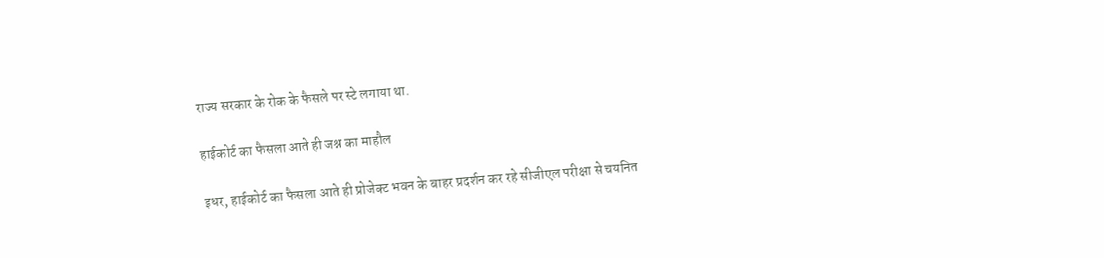राज्य सरकार के रोक के फैसले पर स्टे लगाया था.

हाईकोर्ट का फैसला आते ही जश्न का माहौल

इधर, हाईकोर्ट का फैसला आते ही प्रोजेक्ट भवन के बाहर प्रदर्शन कर रहे सीजीएल परीक्षा से चयनित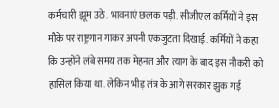कर्मचारी झूम उठे. भावनाएं छलक पड़ी. सीजीएल कर्मियों ने इस मौके पर राष्ट्रगान गाकर अपनी एकजुटता दिखाई. कर्मियों ने कहा कि उन्होंने लंबे समय तक मेहनत और त्याग के बाद इस नौकरी को हासिल किया था. लेकिन भीड़ तंत्र के आगे सरकार झुक गई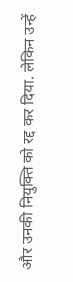और उनकी नियुक्ति को रद्द कर दिया. लेकिन उन्हें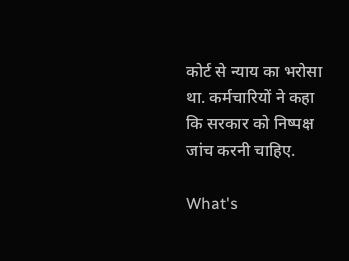कोर्ट से न्याय का भरोसा था. कर्मचारियों ने कहा कि सरकार को निष्पक्ष जांच करनी चाहिए.

What's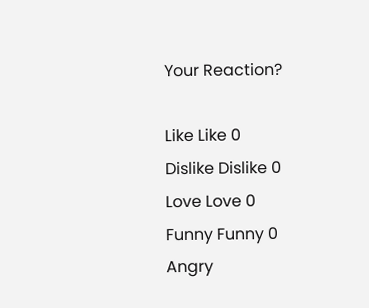Your Reaction?

Like Like 0
Dislike Dislike 0
Love Love 0
Funny Funny 0
Angry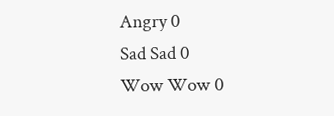Angry 0
Sad Sad 0
Wow Wow 0